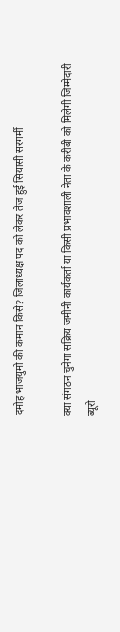दमोह भाजयुमो की कमान किसे? जिलाध्यक्ष पद को लेकर तेज हुई सियासी सरगर्मी

क्या संगठन चुनेगा सक्रिय जमीनी कार्यकर्ता या किसी प्रभावशाली नेता के करीबी को मिलेगी जिम्मेदारी
ब्यूरो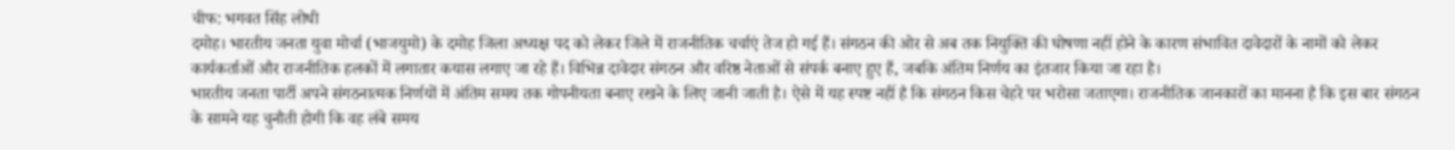चीफ: भगवत सिंह लोधी
दमोह। भारतीय जनता युवा मोर्चा (भाजयुमो) के दमोह जिला अध्यक्ष पद को लेकर जिले में राजनीतिक चर्चाएं तेज हो गई हैं। संगठन की ओर से अब तक नियुक्ति की घोषणा नहीं होने के कारण संभावित दावेदारों के नामों को लेकर कार्यकर्ताओं और राजनीतिक हलकों में लगातार कयास लगाए जा रहे हैं। विभिन्न दावेदार संगठन और वरिष्ठ नेताओं से संपर्क बनाए हुए हैं, जबकि अंतिम निर्णय का इंतजार किया जा रहा है।
भारतीय जनता पार्टी अपने संगठनात्मक निर्णयों में अंतिम समय तक गोपनीयता बनाए रखने के लिए जानी जाती है। ऐसे में यह स्पष्ट नहीं है कि संगठन किस चेहरे पर भरोसा जताएगा। राजनीतिक जानकारों का मानना है कि इस बार संगठन के सामने यह चुनौती होगी कि वह लंबे समय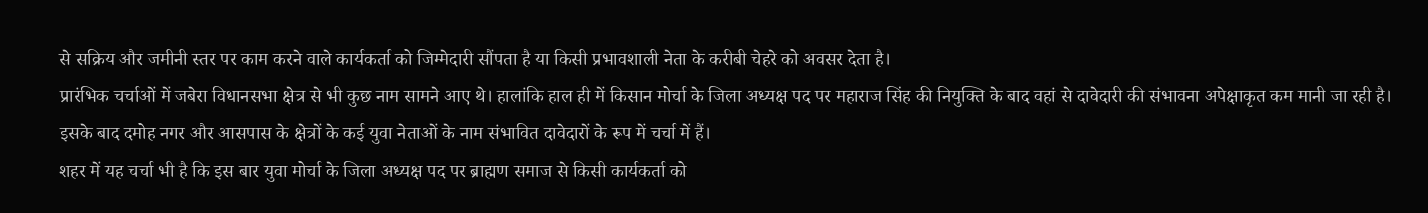से सक्रिय और जमीनी स्तर पर काम करने वाले कार्यकर्ता को जिम्मेदारी सौंपता है या किसी प्रभावशाली नेता के करीबी चेहरे को अवसर देता है।
प्रारंभिक चर्चाओं में जबेरा विधानसभा क्षेत्र से भी कुछ नाम सामने आए थे। हालांकि हाल ही में किसान मोर्चा के जिला अध्यक्ष पद पर महाराज सिंह की नियुक्ति के बाद वहां से दावेदारी की संभावना अपेक्षाकृत कम मानी जा रही है। इसके बाद दमोह नगर और आसपास के क्षेत्रों के कई युवा नेताओं के नाम संभावित दावेदारों के रूप में चर्चा में हैं।
शहर में यह चर्चा भी है कि इस बार युवा मोर्चा के जिला अध्यक्ष पद पर ब्राह्मण समाज से किसी कार्यकर्ता को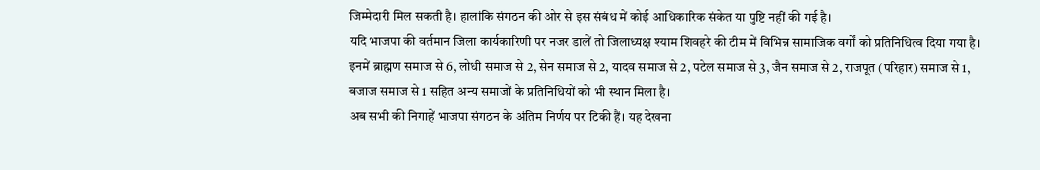जिम्मेदारी मिल सकती है। हालांकि संगठन की ओर से इस संबंध में कोई आधिकारिक संकेत या पुष्टि नहीं की गई है।
यदि भाजपा की वर्तमान जिला कार्यकारिणी पर नजर डालें तो जिलाध्यक्ष श्याम शिवहरे की टीम में विभिन्न सामाजिक वर्गों को प्रतिनिधित्व दिया गया है। इनमें ब्राह्मण समाज से 6, लोधी समाज से 2, सेन समाज से 2, यादव समाज से 2, पटेल समाज से 3, जैन समाज से 2, राजपूत (परिहार) समाज से 1, बजाज समाज से 1 सहित अन्य समाजों के प्रतिनिधियों को भी स्थान मिला है।
अब सभी की निगाहें भाजपा संगठन के अंतिम निर्णय पर टिकी हैं। यह देखना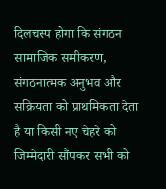दिलचस्प होगा कि संगठन सामाजिक समीकरण, संगठनात्मक अनुभव और सक्रियता को प्राथमिकता देता है या किसी नए चेहरे को जिम्मेदारी सौंपकर सभी को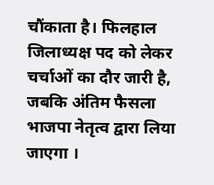चौंकाता है। फिलहाल जिलाध्यक्ष पद को लेकर चर्चाओं का दौर जारी है, जबकि अंतिम फैसला भाजपा नेतृत्व द्वारा लिया जाएगा ।